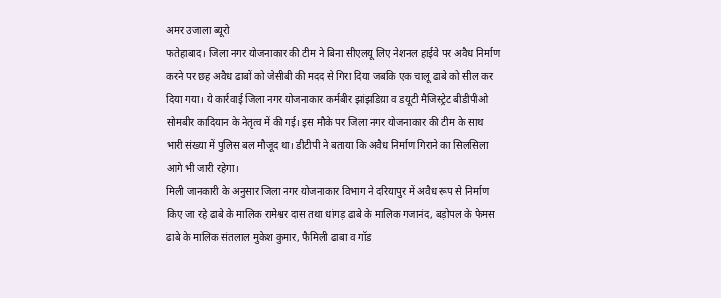अमर उजाला ब्यूरो
फतेहाबाद। जिला नगर योजनाकार की टीम ने बिना सीएलयू लिए नेशनल हाईवे पर अवैध निर्माण करने पर छह अवैध ढाबों को जेसीबी की मदद से गिरा दिया जबकि एक चालू ढाबे को सील कर दिया गया। ये कार्रवाई जिला नगर योजनाकार कर्मबीर झांझडिय़ा व डयूटी मैजिस्ट्रेट बीडीपीओ सोमबीर कादियान के नेतृत्व में की गई। इस मौके पर जिला नगर योजनाकार की टीम के साथ भारी संख्या में पुलिस बल मौजूद था। डीटीपी ने बताया कि अवैध निर्माण गिराने का सिलसिला आगे भी जारी रहेगा।
मिली जानकारी के अनुसार जिला नगर योजनाकार विभाग ने दरियापुर में अवैध रूप से निर्माण किए जा रहे ढाबे के मालिक रामेश्वर दास तथा धांगड़ ढाबे के मालिक गजानंद, बड़ोपल के फेमस ढाबे के मालिक संतलाल मुकेश कुमार, फैमिली ढाबा व गॉड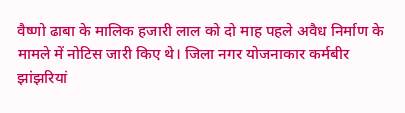वैष्णो ढाबा के मालिक हजारी लाल को दो माह पहले अवैध निर्माण के मामले में नोटिस जारी किए थे। जिला नगर योजनाकार कर्मबीर झांझरियां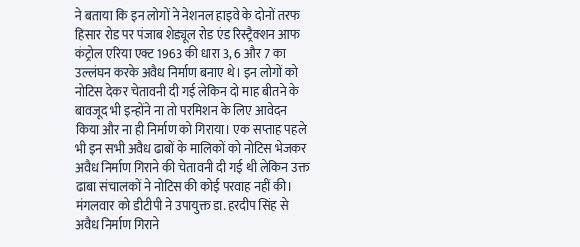ने बताया कि इन लोगों ने नेशनल हाइवे के दोनों तरफ हिसार रोड पर पंजाब शेड्यूल रोड एंड रिस्ट्रैक्शन आफ कंट्रोल एरिया एक्ट 1963 की धारा 3, 6 और 7 का उल्लंघन करके अवैध निर्माण बनाए थे। इन लोगों को नोटिस देकर चेतावनी दी गई लेकिन दो माह बीतने के बावजूद भी इन्होंने ना तो परमिशन के लिए आवेदन किया और ना ही निर्माण को गिराया। एक सप्ताह पहले भी इन सभी अवैध ढाबों के मालिकों को नोटिस भेजकर अवैध निर्माण गिराने की चेतावनी दी गई थी लेकिन उक्त ढाबा संचालकों ने नोटिस की कोई परवाह नहीं की। मंगलवार को डीटीपी ने उपायुक्त डा. हरदीप सिंह से अवैध निर्माण गिराने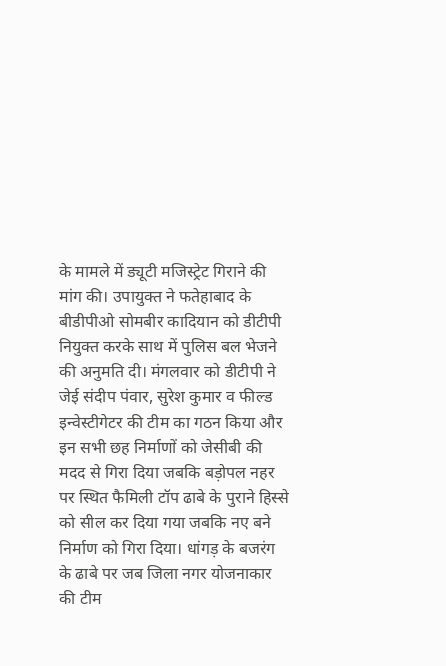के मामले में ड्यूटी मजिस्ट्रेट गिराने की मांग की। उपायुक्त ने फतेहाबाद के बीडीपीओ सोमबीर कादियान को डीटीपी नियुक्त करके साथ में पुलिस बल भेजने की अनुमति दी। मंगलवार को डीटीपी ने जेई संदीप पंवार, सुरेश कुमार व फील्ड इन्वेस्टीगेटर की टीम का गठन किया और इन सभी छह निर्माणों को जेसीबी की मदद से गिरा दिया जबकि बड़ोपल नहर पर स्थित फैमिली टॉप ढाबे के पुराने हिस्से को सील कर दिया गया जबकि नए बने निर्माण को गिरा दिया। धांगड़ के बजरंग के ढाबे पर जब जिला नगर योजनाकार की टीम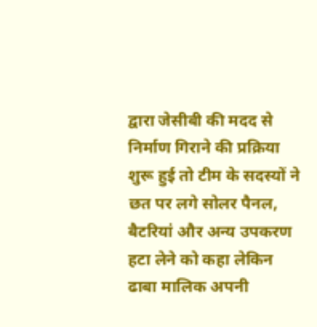द्वारा जेसीबी की मदद से निर्माण गिराने की प्रक्रिया शुरू हुई तो टीम के सदस्यों ने छत पर लगे सोलर पैनल, बैटरियां और अन्य उपकरण हटा लेने को कहा लेकिन ढाबा मालिक अपनी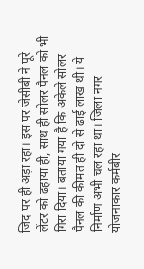जिद पर ही अड़ा रहा। इस पर जेसीबी ने पूरे लेंटर को ढहाया ही, साथ ही सोलर पैनल को भी गिरा दिया। बताया गया है कि अकेले सोलर पैनल की कीमत ही दो से ढाई लाख थी। ये निर्माण अभी चल रहा था। जिला नगर योजनाकार कर्मबीर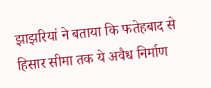झाझरियां ने बताया कि फतेहबाद से हिसार सीमा तक ये अवैध निर्माण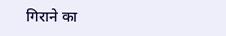गिराने का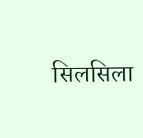सिलसिला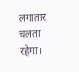लगातार चलता रहेगा।